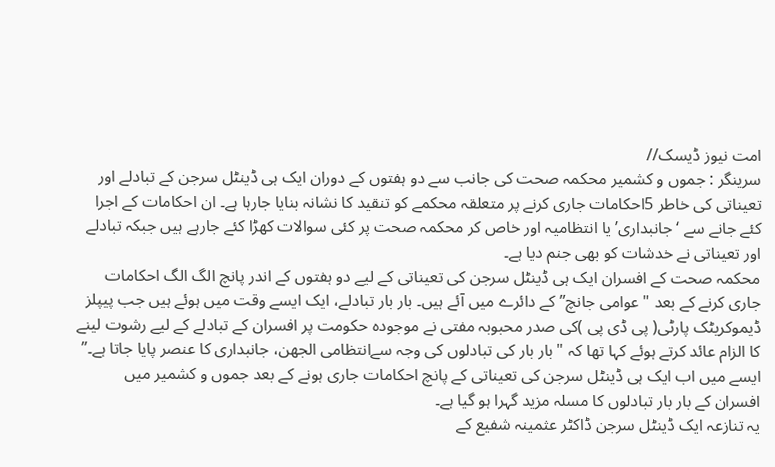امت نیوز ڈیسک//
سرینگر : جموں و کشمیر محکمہ صحت کی جانب سے دو ہفتوں کے دوران ایک ہی ڈینٹل سرجن کے تبادلے اور تعیناتی کی خاطر 5احکامات جاری کرنے پر متعلقہ محکمے کو تنقید کا نشانہ بنایا جارہا ہے۔ ان احکامات کے اجرا کئے جانے سے ‘جانبداری’ یا انتظامیہ اور خاص کر محکمہ صحت پر کئی سوالات کھڑا کئے جارہے ہیں جبکہ تبادلے اور تعیناتی نے خدشات کو بھی جنم دیا ہے۔
محکمہ صحت کے افسران ایک ہی ڈینٹل سرجن کی تعیناتی کے لیے دو ہفتوں کے اندر پانچ الگ الگ احکامات جاری کرنے کے بعد "عوامی جانچ” کے دائرے میں آئے ہیں۔ بار بار تبادلے، ایک ایسے وقت میں ہوئے ہیں جب پیپلز ڈیموکریٹک پارٹی( پی ڈی پی )کی صدر محبوبہ مفتی نے موجودہ حکومت پر افسران کے تبادلے کے لیے رشوت لینے کا الزام عائد کرتے ہوئے کہا تھا کہ "بار بار کی تبادلوں کی وجہ سےانتظامی الجھن، جانبداری کا عنصر پایا جاتا ہے۔” ایسے میں اب ایک ہی ڈینٹل سرجن کی تعیناتی کے پانچ احکامات جاری ہونے کے بعد جموں و کشمیر میں افسران کے بار بار تبادلوں کا مسلہ مزید گہرا ہو گیا ہے۔
یہ تنازعہ ایک ڈینٹل سرجن ڈاکٹر عثمینہ شفیع کے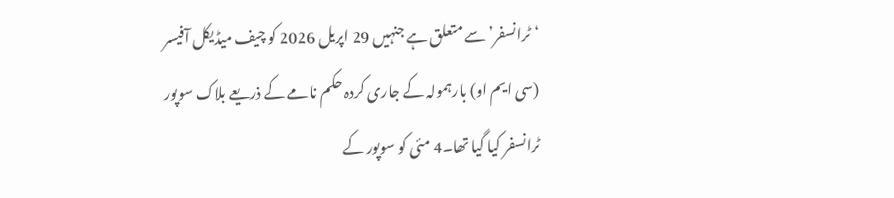‘ٹرانسفر’ سے متعلق ہے جنہیں 29 اپریل 2026 کو چیف میڈیکل آفیسر (سی ایم او) بارہمولہ کے جاری کردہ حکم نامے کے ذریعے بلاک سوپور ٹرانسفر کیا گیا تھا۔4 مئی کو سوپور کے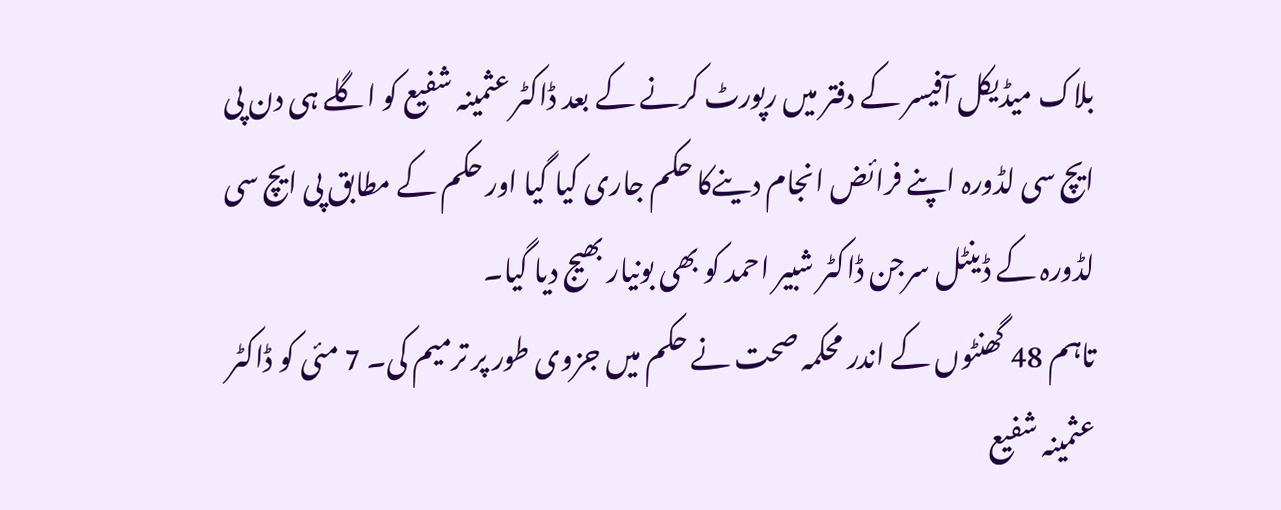بلاک میڈیکل آفیسر کے دفتر میں رپورٹ کرنے کے بعد ڈاکٹر عثمینہ شفیع کو اگلے ہی دن پی ایچ سی لڈورہ اپنے فرائض انجام دینےکا حکم جاری کیا گیا اور حکم کے مطابق پی ایچ سی لڈورہ کے ڈینٹل سرجن ڈاکٹر شبیر احمد کو بھی بونیار بھیج دیا گیا۔
تاہم 48 گھنٹوں کے اندر محکمہ صحت نے حکم میں جزوی طور پر ترمیم کی۔ 7 مئی کو ڈاکٹر عثمینہ شفیع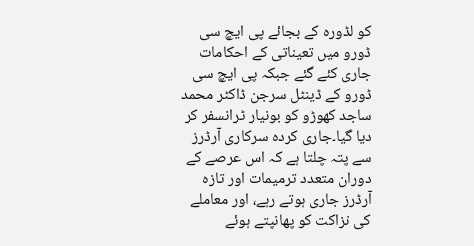کو لڈورہ کے بجائے پی ایچ سی ڈورو میں تعیناتی کے احکامات جاری کئے گئے جبکہ پی ایچ سی ڈورو کے ڈینٹل سرجن ڈاکٹر محمد ساجد کھوڑو کو بونیار ٹرانسفر کر دیا گیا۔جاری کردہ سرکاری آرڈرز سے پتہ چلتا ہے کہ اس عرصے کے دوران متعدد ترمیمات اور تازہ آرڈرز جاری ہوتے رہے، اور معاملے کی نزاکت کو پھانپتے ہوئے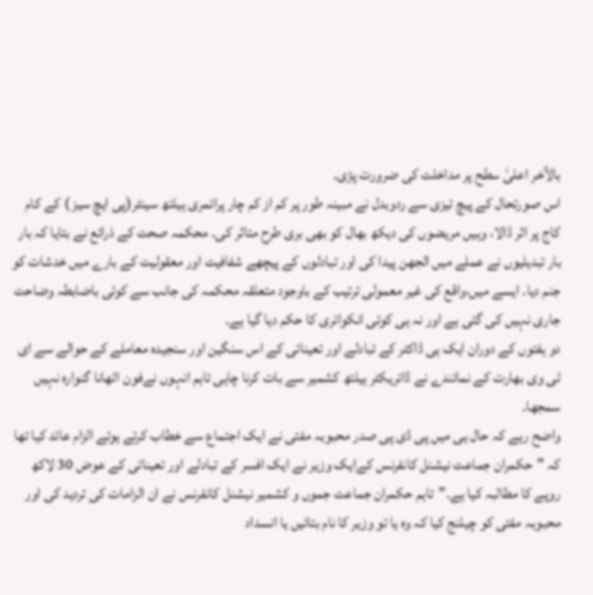بالآخر اعلیٰ سطح پر مداخلت کی ضرورت پڑی۔
اس صورتحال کے پیچ تیزی سے ردوبدل نے مبینہ طور پر کم از کم چار پرائمری ہیلتھ سینٹر(پی ایچ سیز ) کے کام کاج پر اثر ڈالا، وہیں مریضوں کی دیکھ بھال کو بھی بری طرح متاثر کی۔ محکمہ صحت کے ذرائع نے بتایا کہ بار بار تبدیلیوں نے عملے میں الجھن پیدا کی اور تبادلوں کے پیچھے شفافیت اور معقولیت کے بارے میں خدشات کو جنم دیا۔ ایسے میں،واقع کی غیر معمولی ترتیب کے باوجود متعلقہ محکمہ کی جانب سے کوئی باضابطہ وضاحت جاری نہیں کی گئی ہے اور نہ ہی کوئی انکوائری کا حکم دیا گیا ہے۔
دو ہفتوں کے دوران ایک ہی ڈاکٹر کے تبادلے اور تعیناتی کے اس سنگین اور سنجیدہ معاملے کے حوالے سے ای ٹی وی بھارت کے نمائندے نے ڈائریکٹر ہیلتھ کشمیر سے بات کرنا چاہی تاہم انہوں نےفون اٹھانا گنوارہ نہیں سمجھا۔
واضح رہے کہ حال ہی میں پی ڈی پی صدر محبوبہ مفتی نے ایک اجتماع سے خطاب کرتے ہوئے الزام عائد کیا تھا کہ "حکمران جماعت نیشنل کانفرنس کےایک وزیر نے ایک افسر کے تبادلے اور تعیناتی کے عوض 30 لاکھ روپے کا مطالبہ کیا ہے۔”تاہم حکمران جماعت جموں و کشمیر نیشنل کانفرنس نے ان الزامات کی تردید کی اور محبوبہ مفتی کو چیلنج کیا کہ وہ یا تو وزیر کا نام بتائیں یا انسداد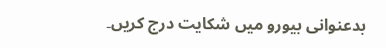بدعنوانی بیورو میں شکایت درج کریں۔